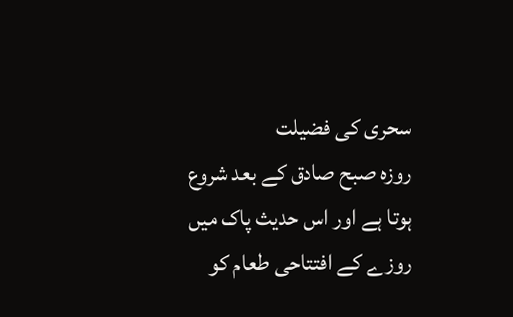سحری کی فضیلت
روزہ صبح صادق کے بعد شروع ہوتا ہے اور اس حدیث پاک میں روزے کے افتتاحی طعام کو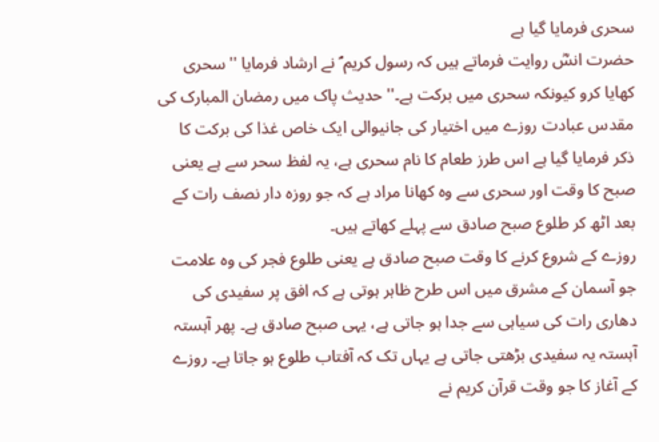سحری فرمایا گیا ہے
حضرت انسؓ روایت فرماتے ہیں کہ رسول کریم ؐ نے ارشاد فرمایا ''سحری کھایا کرو کیونکہ سحری میں برکت ہے۔'' حدیث پاک میں رمضان المبارک کی مقدس عبادت روزے میں اختیار کی جانیوالی ایک خاص غذا کی برکت کا ذکر فرمایا گیا ہے اس طرز طعام کا نام سحری ہے، یہ لفظ سحر سے ہے یعنی صبح کا وقت اور سحری سے وہ کھانا مراد ہے کہ جو روزہ دار نصف رات کے بعد اٹھ کر طلوع صبح صادق سے پہلے کھاتے ہیں۔
روزے کے شروع کرنے کا وقت صبح صادق ہے یعنی طلوع فجر کی وہ علامت جو آسمان کے مشرق میں اس طرح ظاہر ہوتی ہے کہ افق پر سفیدی کی دھاری رات کی سیاہی سے جدا ہو جاتی ہے، یہی صبح صادق ہے۔ پھر آہستہ آہستہ یہ سفیدی بڑھتی جاتی ہے یہاں تک کہ آفتاب طلوع ہو جاتا ہے۔ روزے کے آغاز کا جو وقت قرآن کریم نے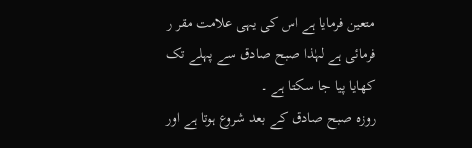متعین فرمایا ہے اس کی یہی علامت مقر ر فرمائی ہے لہٰذا صبح صادق سے پہلے تک کھایا پیا جا سکتا ہے ۔
روزہ صبح صادق کے بعد شروع ہوتا ہے اور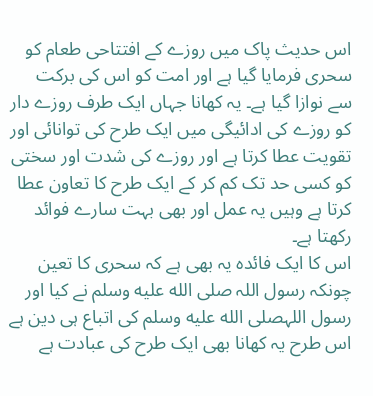اس حدیث پاک میں روزے کے افتتاحی طعام کو سحری فرمایا گیا ہے اور امت کو اس کی برکت سے نوازا گیا ہے۔ یہ کھانا جہاں ایک طرف روزے دار کو روزے کی ادائیگی میں ایک طرح کی توانائی اور تقویت عطا کرتا ہے اور روزے کی شدت اور سختی کو کسی حد تک کم کر کے ایک طرح کا تعاون عطا کرتا ہے وہیں یہ عمل اور بھی بہت سارے فوائد رکھتا ہے۔
اس کا ایک فائدہ یہ بھی ہے کہ سحری کا تعین چونکہ رسول اللہ صلى الله عليه وسلم نے کیا اور رسول اللہصلى الله عليه وسلم کی اتباع ہی دین ہے اس طرح یہ کھانا بھی ایک طرح کی عبادت ہے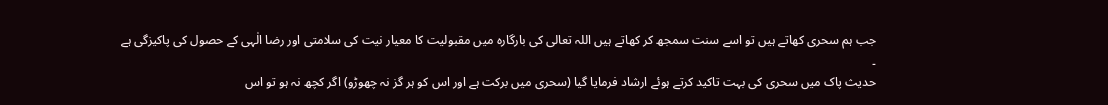جب ہم سحری کھاتے ہیں تو اسے سنت سمجھ کر کھاتے ہیں اللہ تعالی کی بارگارہ میں مقبولیت کا معیار نیت کی سلامتی اور رضا الٰہی کے حصول کی پاکیزگی ہے ۔
حدیث پاک میں سحری کی بہت تاکید کرتے ہوئے ارشاد فرمایا گیا (سحری میں برکت ہے اور اس کو ہر گز نہ چھوڑو) اگر کچھ نہ ہو تو اس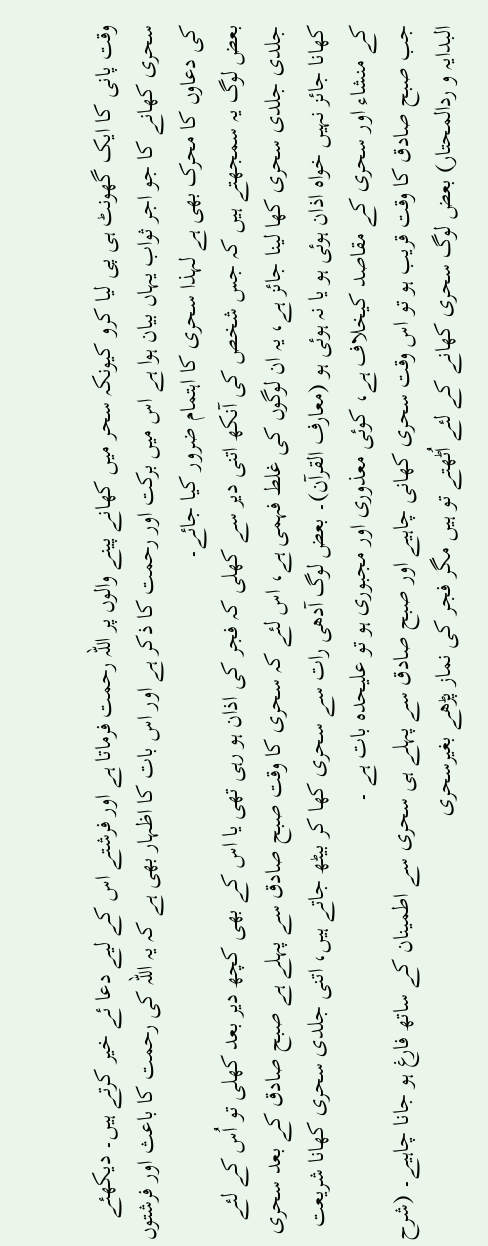وقت پانی کا ایک گھونٹ ہی پی لیا کرو کیونکہ سحر میں کھانے پینے والوں پر اللہ رحمت فرماتا ہے اور فرشتے اس کے لیے دعا ئے خیر کرتے ہیں۔ دیکھئے سحری کھانے کا جو اجر ثواب یہاں بیان ہوا ہے اس میں برکت اور رحمت کا ذکر ہے اور اس بات کا اظہار بھی ہے کہ یہ اللہ کی رحمت کا باعث اور فرشتوں کی دعاوں کا محرک بھی ہے لہذا سحری کا اہتمام ضرور کیا جائے۔
بعض لوگ یہ سمجھتے ہیں کہ جس شخص کی آنکھ اتنی دیر سے کھلی کہ فجر کی اذان ہو رہی تھی یا اس کے بھی کچھ دیر بعد کھلی تو اُس کے لئے جلدی جلدی سحری کھا لینا جائز ہے، یہ ان لوگوں کی غلط فہمی ہے، اس لئے کہ سحری کا وقت صبح صادق سے پہلے ہے صبح صادق کے بعد سحری کھانا جائز نہیں خواہ اذان ہوئی ہو یا نہ ہوئی ہو (معارف القرآن)۔ بعض لوگ آدھی رات سے سحری کھا کر بیٹھ جاتے ہیں، اتنی جلدی سحری کھانا شریعت کے منشاء اور سحری کے مقاصد کیخلاف ہے، کوئی معذوری اور مجبوری ہو تو علیحدہ بات ہے ۔
جب صبح صادق کا وقت قریب ہو تو اس وقت سحری کھانی چاہیے اور صبح صادق سے پہلے ہی سحری سے اطمینان کے ساتھ فارغ ہو جانا چاہیے۔ (شرح البدایہ و ردالمحتار) بعض لوگ سحری کھانے کے لئے اُٹھتے تو ہیں مگر فجر کی نماز پڑھے بغیرسحری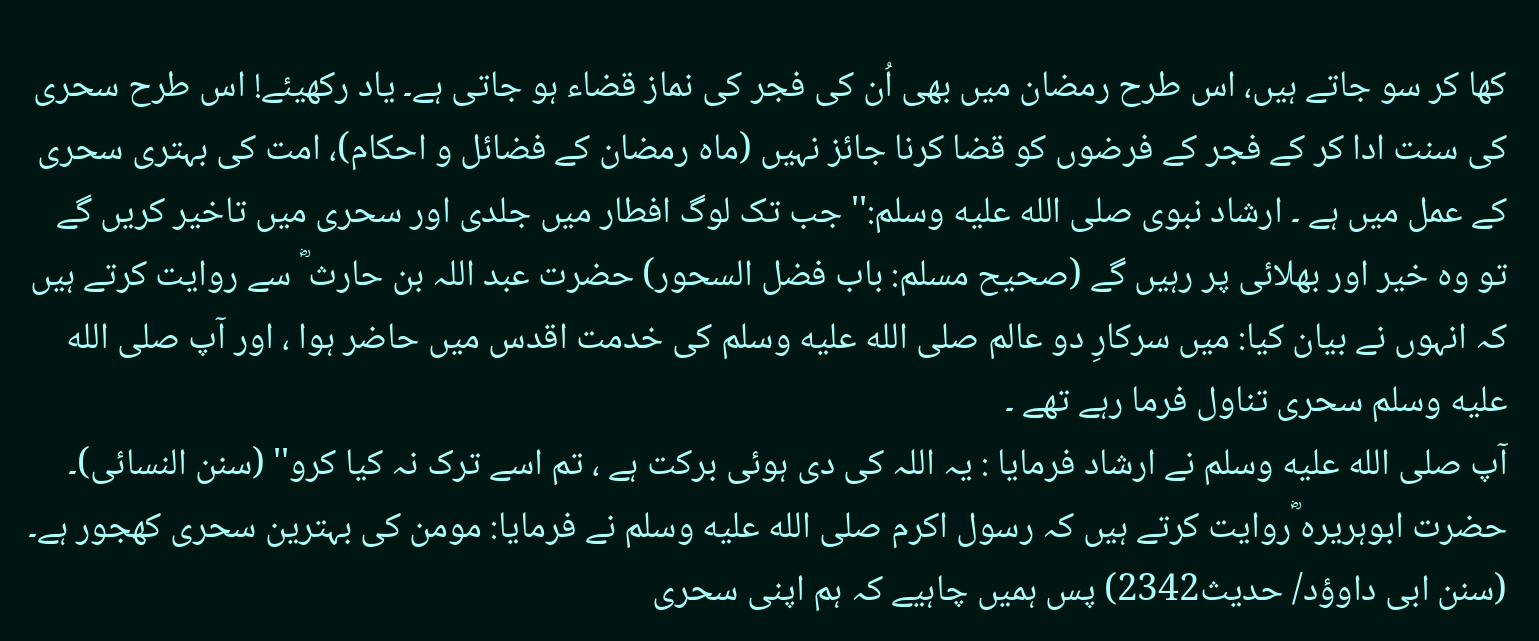کھا کر سو جاتے ہیں، اس طرح رمضان میں بھی اُن کی فجر کی نماز قضاء ہو جاتی ہے۔ یاد رکھیئے! اس طرح سحری کی سنت ادا کر کے فجر کے فرضوں کو قضا کرنا جائز نہیں (ماہ رمضان کے فضائل و احکام)، امت کی بہتری سحری کے عمل میں ہے ۔ ارشاد نبوی صلى الله عليه وسلم:'' جب تک لوگ افطار میں جلدی اور سحری میں تاخیر کریں گے تو وہ خیر اور بھلائی پر رہیں گے (صحیح مسلم: باب فضل السحور) حضرت عبد اللہ بن حارث ؓ سے روایت کرتے ہیں کہ انہوں نے بیان کیا: میں سرکارِ دو عالم صلى الله عليه وسلم کی خدمت اقدس میں حاضر ہوا ، اور آپ صلى الله عليه وسلم سحری تناول فرما رہے تھے ۔
آپ صلى الله عليه وسلم نے ارشاد فرمایا : یہ اللہ کی دی ہوئی برکت ہے ، تم اسے ترک نہ کیا کرو'' (سنن النسائی)۔ حضرت ابوہریرہ ؓروایت کرتے ہیں کہ رسول اکرم صلى الله عليه وسلم نے فرمایا: مومن کی بہترین سحری کھجور ہے۔ (سنن ابی داوؤد/ حدیث2342) پس ہمیں چاہیے کہ ہم اپنی سحری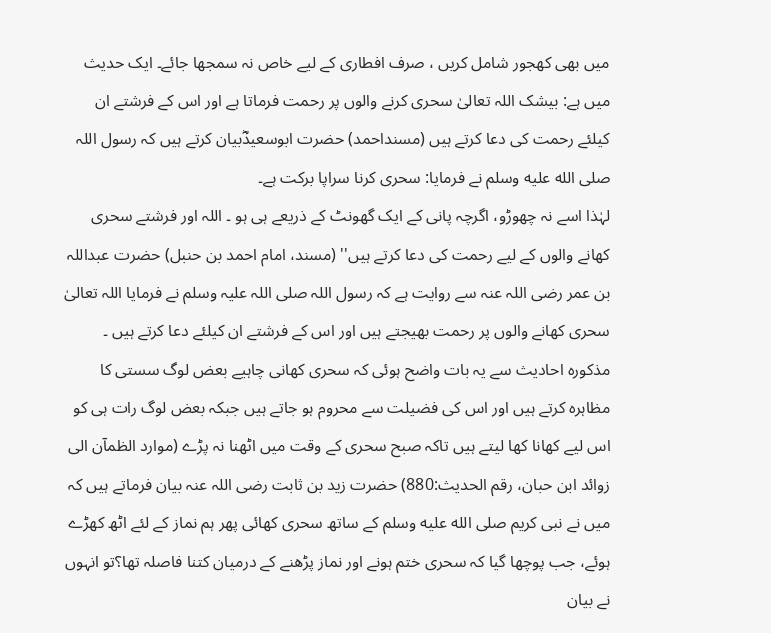میں بھی کھجور شامل کریں ، صرف افطاری کے لیے خاص نہ سمجھا جائے۔ ایک حدیث میں ہے: بیشک اللہ تعالیٰ سحری کرنے والوں پر رحمت فرماتا ہے اور اس کے فرشتے ان کیلئے رحمت کی دعا کرتے ہیں (مسنداحمد) حضرت ابوسعیدؓبیان کرتے ہیں کہ رسول اللہ صلى الله عليه وسلم نے فرمایا: سحری کرنا سراپا برکت ہے۔
لہٰذا اسے نہ چھوڑو، اگرچہ پانی کے ایک گھونٹ کے ذریعے ہی ہو ۔ اللہ اور فرشتے سحری کھانے والوں کے لیے رحمت کی دعا کرتے ہیں'' (مسند، امام احمد بن حنبل) حضرت عبداللہ بن عمر رضی اللہ عنہ سے روایت ہے کہ رسول اللہ صلی اللہ علیہ وسلم نے فرمایا اللہ تعالیٰ سحری کھانے والوں پر رحمت بھیجتے ہیں اور اس کے فرشتے ان کیلئے دعا کرتے ہیں ۔
مذکورہ احادیث سے یہ بات واضح ہوئی کہ سحری کھانی چاہیے بعض لوگ سستی کا مظاہرہ کرتے ہیں اور اس کی فضیلت سے محروم ہو جاتے ہیں جبکہ بعض لوگ رات ہی کو اس لیے کھانا کھا لیتے ہیں تاکہ صبح سحری کے وقت میں اٹھنا نہ پڑے (موارد الظمآن الی زوائد ابن حبان، رقم الحدیث:880) حضرت زید بن ثابت رضی اللہ عنہ بیان فرماتے ہیں کہ میں نے نبی کریم صلى الله عليه وسلم کے ساتھ سحری کھائی پھر ہم نماز کے لئے اٹھ کھڑے ہوئے، جب پوچھا گیا کہ سحری ختم ہونے اور نماز پڑھنے کے درمیان کتنا فاصلہ تھا؟تو انہوں نے بیان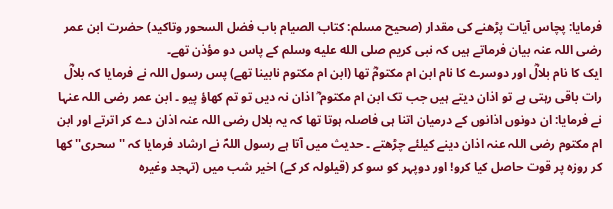فرمایا: پچاس آیات پڑھنے کی مقدار (صحیح مسلم: کتاب الصیام باب فضل السحور وتاکید) حضرت ابن عمر رضی اللہ عنہ بیان فرماتے ہیں کہ نبی کریم صلى الله عليه وسلم کے پاس دو مؤذن تھے۔
ایک کا نام بلالؓ اور دوسرے کا نام ابن ام مکتومؓ تھا (ابن ام مکتوم نابینا تھے) پس رسول اللہ نے فرمایا کہ بلالؓ رات باقی رہتی ہے تو اذان دیتے ہیں جب تک ابن ام مکتوم ؓ اذان نہ دیں تو تم کھاؤ پیو ۔ ابن عمر رضی اللہ عنہا نے فرمایا: ان دونوں اذانوں کے درمیان اتنا ہی فاصلہ ہوتا تھا کہ یہ بلال رضی اللہ عنہ اذان دے کر اترتے اور ابن ام مکتوم رضی اللہ عنہ اذان دینے کیلئے چڑھتے ۔ حدیث میں آتا ہے رسول اللہؐ نے ارشاد فرمایا کہ ''سحری'' کھا کر روزہ پر قوت حاصل کیا کرو! اور دوپہر کو سو کر (قیلولہ کر کے) اخیر شب میں (تہجد وغیرہ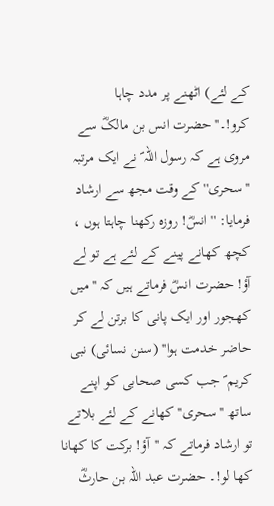کے لئے) اٹھنے پر مدد چاہا کرو!۔''حضرت انس بن مالکؓ سے مروی ہے کہ رسول اللہ ؐ نے ایک مرتبہ ''سحری'' کے وقت مجھ سے ارشاد فرمایا: ''انسؓ! روزہ رکھنا چاہتا ہوں ، کچھ کھانے پینے کے لئے ہے تو لے آؤ! حضرت انسؓ فرماتے ہیں کہ ''میں کھجور اور ایک پانی کا برتن لے کر حاضر خدمت ہوا'' (سنن نسائی) نبی کریم ؐ جب کسی صحابی کو اپنے ساتھ ''سحری'' کھانے کے لئے بلاتے تو ارشاد فرماتے کہ ''آؤ! برکت کا کھانا کھا لو!۔ حضرت عبد اللہ بن حارثؓ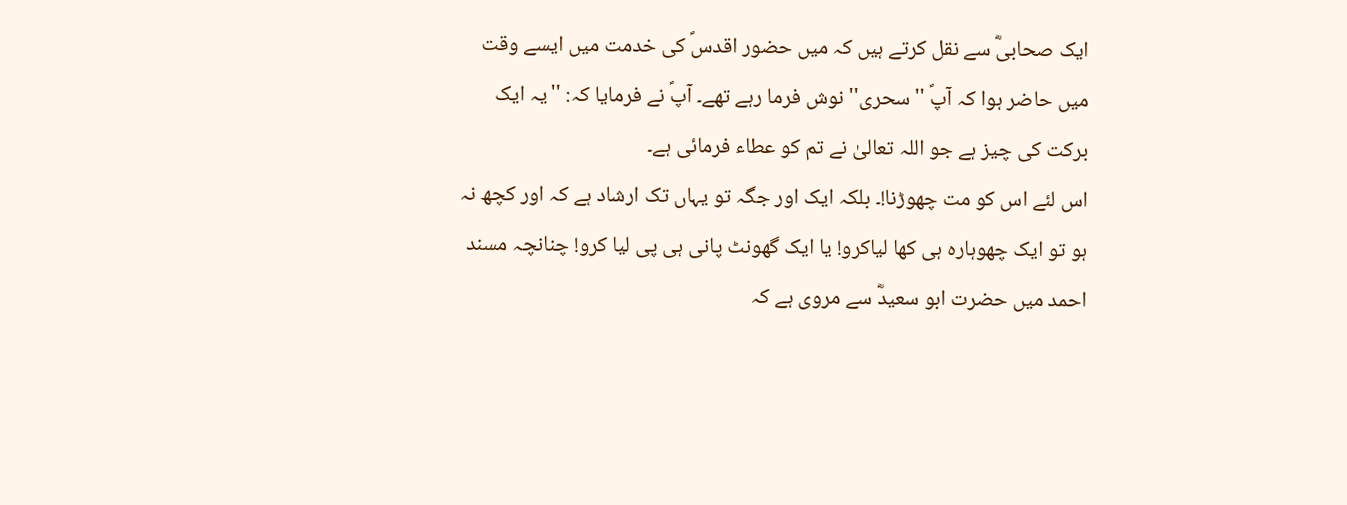ایک صحابیؓ سے نقل کرتے ہیں کہ میں حضور اقدسؐ کی خدمت میں ایسے وقت میں حاضر ہوا کہ آپؐ ''سحری'' نوش فرما رہے تھے۔ آپؐ نے فرمایا کہ: ''یہ ایک برکت کی چیز ہے جو اللہ تعالیٰ نے تم کو عطاء فرمائی ہے۔
اس لئے اس کو مت چھوڑنا!۔ بلکہ ایک اور جگہ تو یہاں تک ارشاد ہے کہ اور کچھ نہ ہو تو ایک چھوہارہ ہی کھا لیاکرو! یا ایک گھونٹ پانی ہی پی لیا کرو! چنانچہ مسند احمد میں حضرت ابو سعیدؓ سے مروی ہے کہ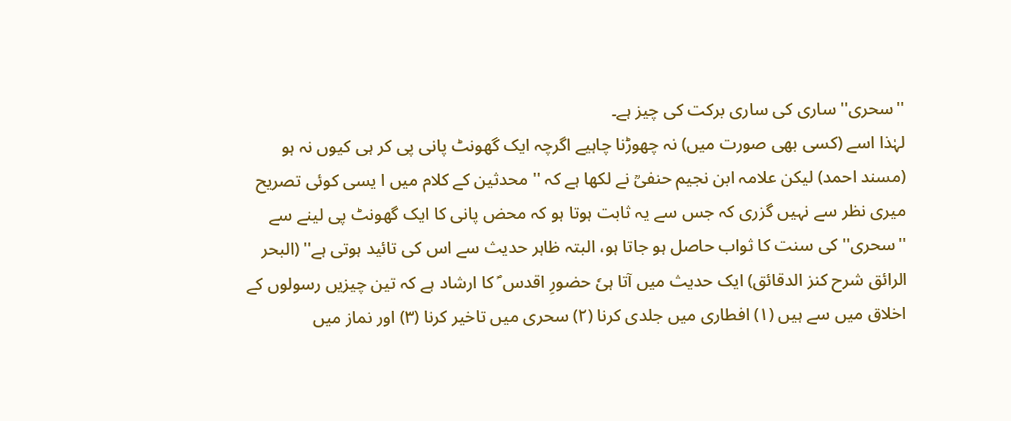''سحری'' ساری کی ساری برکت کی چیز ہے۔
لہٰذا اسے (کسی بھی صورت میں) نہ چھوڑنا چاہیے اگرچہ ایک گھونٹ پانی پی کر ہی کیوں نہ ہو (مسند احمد) لیکن علامہ ابن نجیم حنفیؒ نے لکھا ہے کہ ''محدثین کے کلام میں ا یسی کوئی تصریح میری نظر سے نہیں گزری کہ جس سے یہ ثابت ہوتا ہو کہ محض پانی کا ایک گھونٹ پی لینے سے ''سحری'' کی سنت کا ثواب حاصل ہو جاتا ہو، البتہ ظاہر حدیث سے اس کی تائید ہوتی ہے'' (البحر الرائق شرح کنز الدقائق) ایک حدیث میں آتا ہیٗ حضورِ اقدس ؐ کا ارشاد ہے کہ تین چیزیں رسولوں کے اخلاق میں سے ہیں (۱) افطاری میں جلدی کرنا (۲) سحری میں تاخیر کرنا (۳) اور نماز میں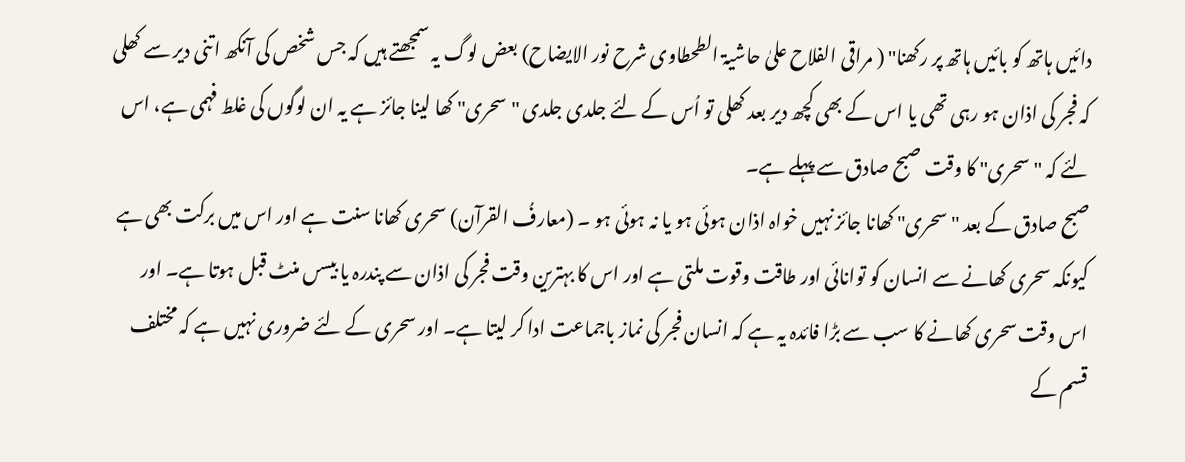دائیں ہاتھ کو بائیں ہاتھ پر رکھنا'' ( مراقی الفلاح علیٰ حاشیۃ الطحطاوی شرح نور الایضاح) بعض لوگ یہ سمجھتے ہیں کہ جس شخص کی آنکھ اتنی دیر سے کھلی کہ فجر کی اذان ہو رہی تھی یا اس کے بھی کچھ دیر بعد کھلی تو اُس کے لئے جلدی جلدی ''سحری'' کھا لینا جائز ہے یہ ان لوگوں کی غلط فہمی ہے، اس لئے کہ ''سحری'' کا وقت صبح صادق سے پہلے ہے۔
صبح صادق کے بعد ''سحری'' کھانا جائز نہیں خواہ اذان ہوئی ہو یا نہ ہوئی ہو ۔ (معارفُ القرآن) سحری کھانا سنت ہے اور اس میں برکت بھی ہے کیونکہ سحری کھانے سے انسان کو توانائی اور طاقت وقوت ملتی ہے اور اس کا بہترین وقت فجر کی اذان سے پندرہ یا بیسں منٹ قبل ہوتا ہے۔ اور اس وقت سحری کھانے کا سب سے بڑا فائدہ یہ ہے کہ انسان فجر کی نماز باجماعت ادا کر لیتا ہے۔ اور سحری کے لئے ضروری نہیں ہے کہ مختلف قسم کے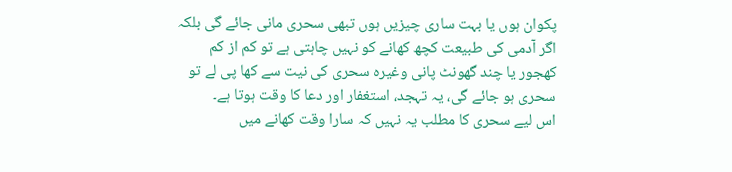پکوان ہوں یا بہت ساری چیزیں ہوں تبھی سحری مانی جائے گی بلکہ اگر آدمی کی طبیعت کچھ کھانے کو نہیں چاہتی ہے تو کم از کم کھجور یا چند گھونٹ پانی وغیرہ سحری کی نیت سے کھا پی لے تو سحری ہو جائے گی، یہ تہجد، استغفار اور دعا کا وقت ہوتا ہے۔
اس لیے سحری کا مطلب یہ نہیں کہ سارا وقت کھانے میں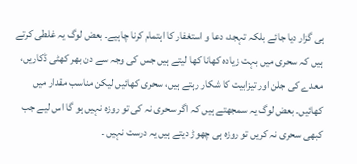ہی گزار دیا جائے بلکہ تہجد، دعا و استغفار کا اہتمام کرنا چاہیے۔ بعض لوگ یہ غلطی کرتے ہیں کہ سحری میں بہت زیادہ کھانا کھا لیتے ہیں جس کی وجہ سے دن بھر کھٹی ڈکاریں، معدے کی جلن اور تیزابیت کا شکار رہتے ہیں، سحری کھائیں لیکن مناسب مقدار میں کھائیں۔ بعض لوگ یہ سمجھتے ہیں کہ اگر سحری نہ کی تو روزہ نہیں ہو گا اس لیے جب کبھی سحری نہ کریں تو روزہ ہی چھوڑ دیتے ہیں یہ درست نہیں ۔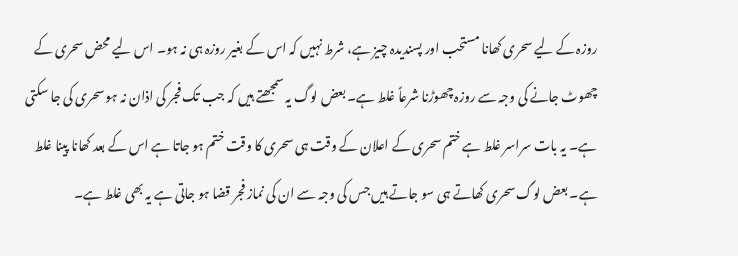روزہ کے لیے سحری کھانا مستحب اور پسندیدہ چیز ہے، شرط نہیں کہ اس کے بغیر روزہ ہی نہ ہو۔ اس لیے محض سحری کے چھوٹ جانے کی وجہ سے روزہ چھوڑنا شرعاً غلط ہے۔ بعض لوگ یہ سمجھتے ہیں کہ جب تک فجر کی اذان نہ ہو سحری کی جا سکتی ہے۔ یہ بات سراسر غلط ہے ختم سحری کے اعلان کے وقت ہی سحری کا وقت ختم ہو جاتا ہے اس کے بعد کھانا پینا غلط ہے۔ بعض لوگ سحری کھاتے ہی سو جاتے ہیں جس کی وجہ سے ان کی نماز فجر قضا ہو جاتی ہے یہ بھی غلط ہے۔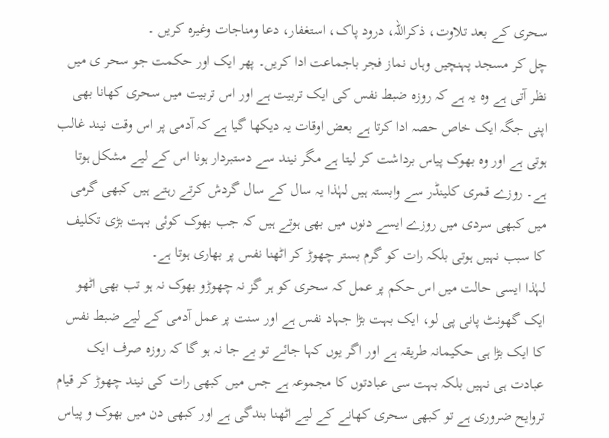سحری کے بعد تلاوت، ذکراللہ، درود پاک، استغفار، دعا ومناجات وغیرہ کریں ۔
چل کر مسجد پہنچیں وہاں نماز فجر باجماعت ادا کریں۔ پھر ایک اور حکمت جو سحر ی میں نظر آتی ہے وہ یہ ہے کہ روزہ ضبط نفس کی ایک تربیت ہے اور اس تربیت میں سحری کھانا بھی اپنی جگہ ایک خاص حصہ ادا کرتا ہے بعض اوقات یہ دیکھا گیا ہے کہ آدمی پر اس وقت نیند غالب ہوتی ہے اور وہ بھوک پیاس برداشت کر لیتا ہے مگر نیند سے دستبردار ہونا اس کے لیے مشکل ہوتا ہے۔ روزے قمری کلینڈر سے وابستہ ہیں لہٰذا یہ سال کے سال گردش کرتے رہتے ہیں کبھی گرمی میں کبھی سردی میں روزے ایسے دنوں میں بھی ہوتے ہیں کہ جب بھوک کوئی بہت بڑی تکلیف کا سبب نہیں ہوتی بلکہ رات کو گرم بستر چھوڑ کر اٹھنا نفس پر بھاری ہوتا ہے۔
لہٰذا ایسی حالت میں اس حکم پر عمل کہ سحری کو ہر گز نہ چھوڑو بھوک نہ ہو تب بھی اٹھو ایک گھونٹ پانی پی لو، ایک بہت بڑا جہاد نفس ہے اور سنت پر عمل آدمی کے لیے ضبط نفس کا ایک بڑا ہی حکیمانہ طریقہ ہے اور اگر یوں کہا جائے تو بے جا نہ ہو گا کہ روزہ صرف ایک عبادت ہی نہیں بلکہ بہت سی عبادتوں کا مجموعہ ہے جس میں کبھی رات کی نیند چھوڑ کر قیام تروایح ضروری ہے تو کبھی سحری کھانے کے لیے اٹھنا بندگی ہے اور کبھی دن میں بھوک و پیاس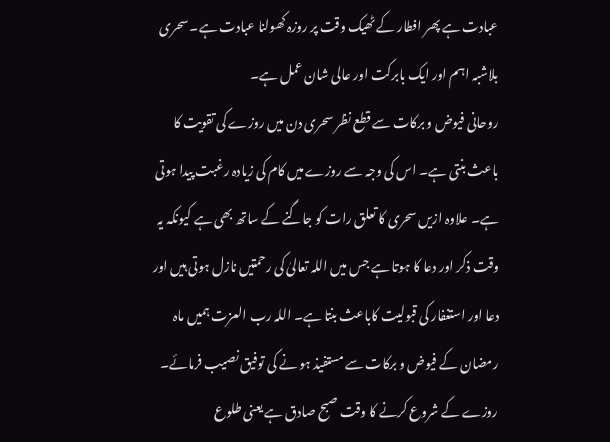عبادت ہے پھر افطار کے ٹھیک وقت پر روزہ کھولنا عبادت ہے۔ سحری بلاشبہ اہم اور ایک بابرکت اور عالی شان عمل ہے۔
روحانی فیوض و برکات سے قطع نظر سحری دن میں روزے کی تقویت کا باعث بنتی ہے۔ اس کی وجہ سے روزے میں کام کی زیادہ رغبت پیدا ہوتی ہے۔ علاوہ ازیں سحری کا تعلق رات کو جاگنے کے ساتھ بھی ہے کیونکہ یہ وقت ذکر اور دعا کا ہوتا ہے جس میں اللہ تعالیٰ کی رحمتیں نازل ہوتی ہیں اور دعا اور استغفار کی قبولیت کاباعث بنتا ہے۔ اللہ رب العزت ہمیں ماہ رمضان کے فیوض و برکات سے مستفیذ ہو نے کی توفیق نصیب فرمائے۔
روزے کے شروع کرنے کا وقت صبح صادق ہے یعنی طلوع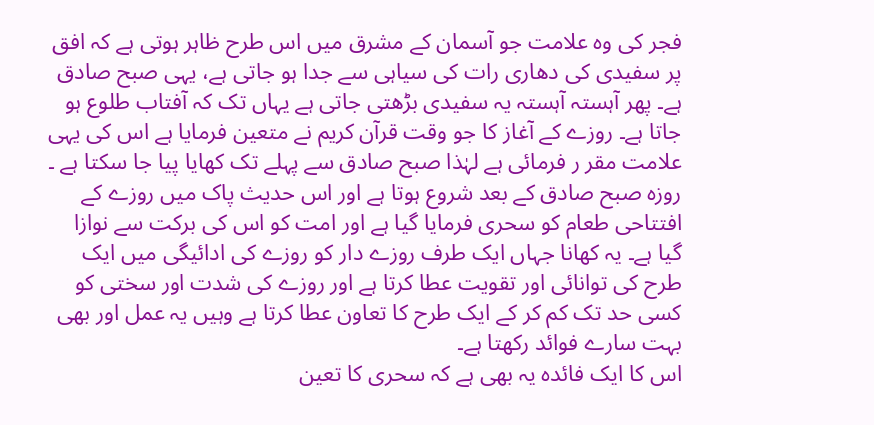فجر کی وہ علامت جو آسمان کے مشرق میں اس طرح ظاہر ہوتی ہے کہ افق پر سفیدی کی دھاری رات کی سیاہی سے جدا ہو جاتی ہے، یہی صبح صادق ہے۔ پھر آہستہ آہستہ یہ سفیدی بڑھتی جاتی ہے یہاں تک کہ آفتاب طلوع ہو جاتا ہے۔ روزے کے آغاز کا جو وقت قرآن کریم نے متعین فرمایا ہے اس کی یہی علامت مقر ر فرمائی ہے لہٰذا صبح صادق سے پہلے تک کھایا پیا جا سکتا ہے ۔
روزہ صبح صادق کے بعد شروع ہوتا ہے اور اس حدیث پاک میں روزے کے افتتاحی طعام کو سحری فرمایا گیا ہے اور امت کو اس کی برکت سے نوازا گیا ہے۔ یہ کھانا جہاں ایک طرف روزے دار کو روزے کی ادائیگی میں ایک طرح کی توانائی اور تقویت عطا کرتا ہے اور روزے کی شدت اور سختی کو کسی حد تک کم کر کے ایک طرح کا تعاون عطا کرتا ہے وہیں یہ عمل اور بھی بہت سارے فوائد رکھتا ہے۔
اس کا ایک فائدہ یہ بھی ہے کہ سحری کا تعین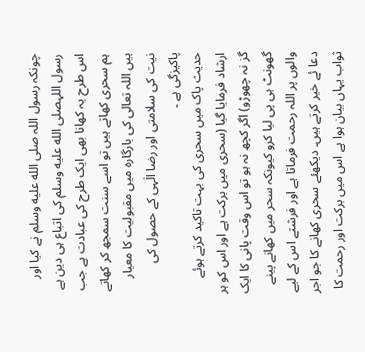چونکہ رسول اللہ صلى الله عليه وسلم نے کیا اور رسول اللہصلى الله عليه وسلم کی اتباع ہی دین ہے اس طرح یہ کھانا بھی ایک طرح کی عبادت ہے جب ہم سحری کھاتے ہیں تو اسے سنت سمجھ کر کھاتے ہیں اللہ تعالی کی بارگارہ میں مقبولیت کا معیار نیت کی سلامتی اور رضا الٰہی کے حصول کی پاکیزگی ہے ۔
حدیث پاک میں سحری کی بہت تاکید کرتے ہوئے ارشاد فرمایا گیا (سحری میں برکت ہے اور اس کو ہر گز نہ چھوڑو) اگر کچھ نہ ہو تو اس وقت پانی کا ایک گھونٹ ہی پی لیا کرو کیونکہ سحر میں کھانے پینے والوں پر اللہ رحمت فرماتا ہے اور فرشتے اس کے لیے دعا ئے خیر کرتے ہیں۔ دیکھئے سحری کھانے کا جو اجر ثواب یہاں بیان ہوا ہے اس میں برکت اور رحمت کا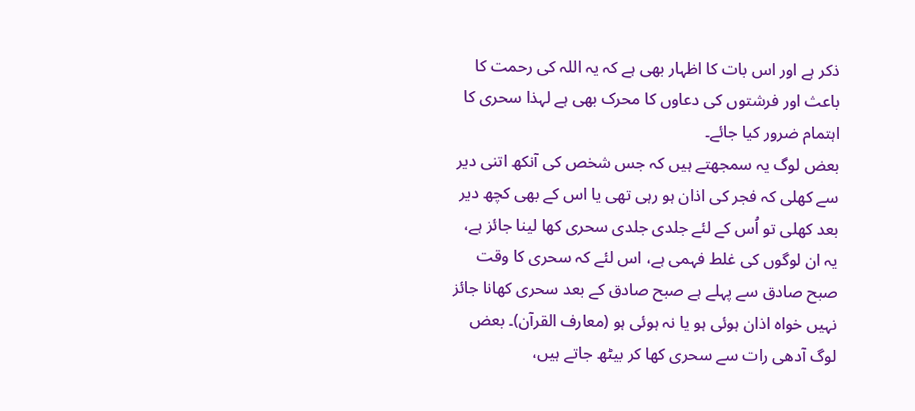ذکر ہے اور اس بات کا اظہار بھی ہے کہ یہ اللہ کی رحمت کا باعث اور فرشتوں کی دعاوں کا محرک بھی ہے لہذا سحری کا اہتمام ضرور کیا جائے۔
بعض لوگ یہ سمجھتے ہیں کہ جس شخص کی آنکھ اتنی دیر سے کھلی کہ فجر کی اذان ہو رہی تھی یا اس کے بھی کچھ دیر بعد کھلی تو اُس کے لئے جلدی جلدی سحری کھا لینا جائز ہے، یہ ان لوگوں کی غلط فہمی ہے، اس لئے کہ سحری کا وقت صبح صادق سے پہلے ہے صبح صادق کے بعد سحری کھانا جائز نہیں خواہ اذان ہوئی ہو یا نہ ہوئی ہو (معارف القرآن)۔ بعض لوگ آدھی رات سے سحری کھا کر بیٹھ جاتے ہیں،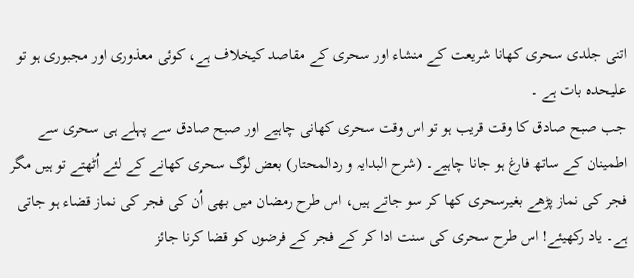اتنی جلدی سحری کھانا شریعت کے منشاء اور سحری کے مقاصد کیخلاف ہے، کوئی معذوری اور مجبوری ہو تو علیحدہ بات ہے ۔
جب صبح صادق کا وقت قریب ہو تو اس وقت سحری کھانی چاہیے اور صبح صادق سے پہلے ہی سحری سے اطمینان کے ساتھ فارغ ہو جانا چاہیے۔ (شرح البدایہ و ردالمحتار) بعض لوگ سحری کھانے کے لئے اُٹھتے تو ہیں مگر فجر کی نماز پڑھے بغیرسحری کھا کر سو جاتے ہیں، اس طرح رمضان میں بھی اُن کی فجر کی نماز قضاء ہو جاتی ہے۔ یاد رکھیئے! اس طرح سحری کی سنت ادا کر کے فجر کے فرضوں کو قضا کرنا جائز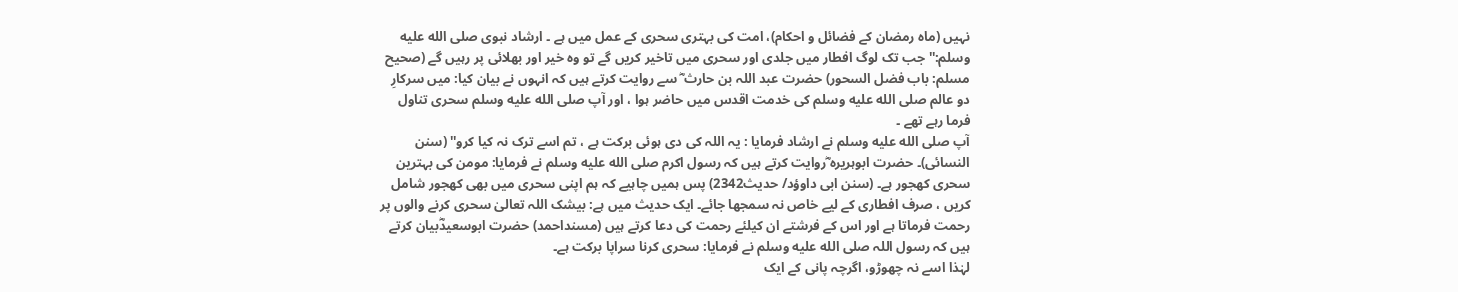نہیں (ماہ رمضان کے فضائل و احکام)، امت کی بہتری سحری کے عمل میں ہے ۔ ارشاد نبوی صلى الله عليه وسلم:'' جب تک لوگ افطار میں جلدی اور سحری میں تاخیر کریں گے تو وہ خیر اور بھلائی پر رہیں گے (صحیح مسلم: باب فضل السحور) حضرت عبد اللہ بن حارث ؓ سے روایت کرتے ہیں کہ انہوں نے بیان کیا: میں سرکارِ دو عالم صلى الله عليه وسلم کی خدمت اقدس میں حاضر ہوا ، اور آپ صلى الله عليه وسلم سحری تناول فرما رہے تھے ۔
آپ صلى الله عليه وسلم نے ارشاد فرمایا : یہ اللہ کی دی ہوئی برکت ہے ، تم اسے ترک نہ کیا کرو'' (سنن النسائی)۔ حضرت ابوہریرہ ؓروایت کرتے ہیں کہ رسول اکرم صلى الله عليه وسلم نے فرمایا: مومن کی بہترین سحری کھجور ہے۔ (سنن ابی داوؤد/ حدیث2342) پس ہمیں چاہیے کہ ہم اپنی سحری میں بھی کھجور شامل کریں ، صرف افطاری کے لیے خاص نہ سمجھا جائے۔ ایک حدیث میں ہے: بیشک اللہ تعالیٰ سحری کرنے والوں پر رحمت فرماتا ہے اور اس کے فرشتے ان کیلئے رحمت کی دعا کرتے ہیں (مسنداحمد) حضرت ابوسعیدؓبیان کرتے ہیں کہ رسول اللہ صلى الله عليه وسلم نے فرمایا: سحری کرنا سراپا برکت ہے۔
لہٰذا اسے نہ چھوڑو، اگرچہ پانی کے ایک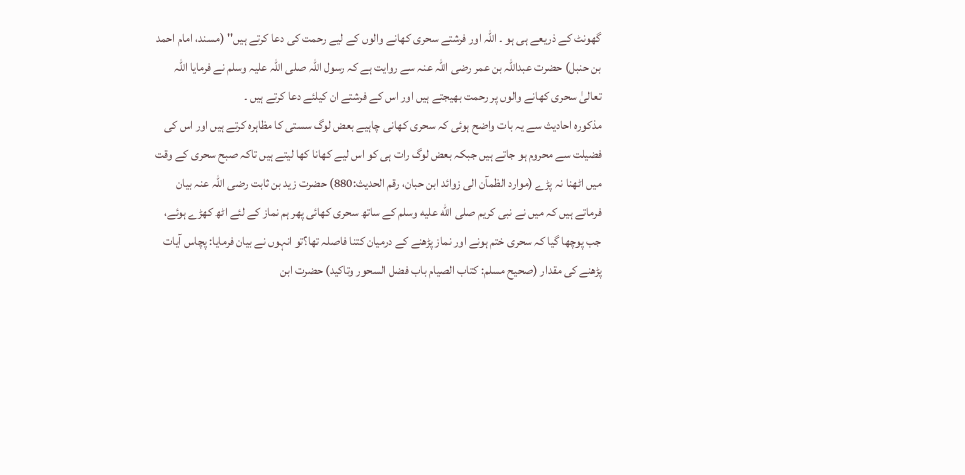گھونٹ کے ذریعے ہی ہو ۔ اللہ اور فرشتے سحری کھانے والوں کے لیے رحمت کی دعا کرتے ہیں'' (مسند، امام احمد بن حنبل) حضرت عبداللہ بن عمر رضی اللہ عنہ سے روایت ہے کہ رسول اللہ صلی اللہ علیہ وسلم نے فرمایا اللہ تعالیٰ سحری کھانے والوں پر رحمت بھیجتے ہیں اور اس کے فرشتے ان کیلئے دعا کرتے ہیں ۔
مذکورہ احادیث سے یہ بات واضح ہوئی کہ سحری کھانی چاہیے بعض لوگ سستی کا مظاہرہ کرتے ہیں اور اس کی فضیلت سے محروم ہو جاتے ہیں جبکہ بعض لوگ رات ہی کو اس لیے کھانا کھا لیتے ہیں تاکہ صبح سحری کے وقت میں اٹھنا نہ پڑے (موارد الظمآن الی زوائد ابن حبان، رقم الحدیث:880) حضرت زید بن ثابت رضی اللہ عنہ بیان فرماتے ہیں کہ میں نے نبی کریم صلى الله عليه وسلم کے ساتھ سحری کھائی پھر ہم نماز کے لئے اٹھ کھڑے ہوئے، جب پوچھا گیا کہ سحری ختم ہونے اور نماز پڑھنے کے درمیان کتنا فاصلہ تھا؟تو انہوں نے بیان فرمایا: پچاس آیات پڑھنے کی مقدار (صحیح مسلم: کتاب الصیام باب فضل السحور وتاکید) حضرت ابن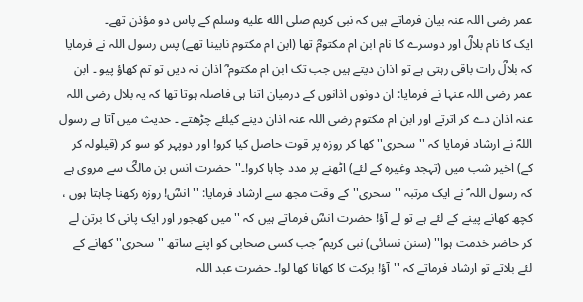عمر رضی اللہ عنہ بیان فرماتے ہیں کہ نبی کریم صلى الله عليه وسلم کے پاس دو مؤذن تھے۔
ایک کا نام بلالؓ اور دوسرے کا نام ابن ام مکتومؓ تھا (ابن ام مکتوم نابینا تھے) پس رسول اللہ نے فرمایا کہ بلالؓ رات باقی رہتی ہے تو اذان دیتے ہیں جب تک ابن ام مکتوم ؓ اذان نہ دیں تو تم کھاؤ پیو ۔ ابن عمر رضی اللہ عنہا نے فرمایا: ان دونوں اذانوں کے درمیان اتنا ہی فاصلہ ہوتا تھا کہ یہ بلال رضی اللہ عنہ اذان دے کر اترتے اور ابن ام مکتوم رضی اللہ عنہ اذان دینے کیلئے چڑھتے ۔ حدیث میں آتا ہے رسول اللہؐ نے ارشاد فرمایا کہ ''سحری'' کھا کر روزہ پر قوت حاصل کیا کرو! اور دوپہر کو سو کر (قیلولہ کر کے) اخیر شب میں (تہجد وغیرہ کے لئے) اٹھنے پر مدد چاہا کرو!۔''حضرت انس بن مالکؓ سے مروی ہے کہ رسول اللہ ؐ نے ایک مرتبہ ''سحری'' کے وقت مجھ سے ارشاد فرمایا: ''انسؓ! روزہ رکھنا چاہتا ہوں ، کچھ کھانے پینے کے لئے ہے تو لے آؤ! حضرت انسؓ فرماتے ہیں کہ ''میں کھجور اور ایک پانی کا برتن لے کر حاضر خدمت ہوا'' (سنن نسائی) نبی کریم ؐ جب کسی صحابی کو اپنے ساتھ ''سحری'' کھانے کے لئے بلاتے تو ارشاد فرماتے کہ ''آؤ! برکت کا کھانا کھا لو!۔ حضرت عبد اللہ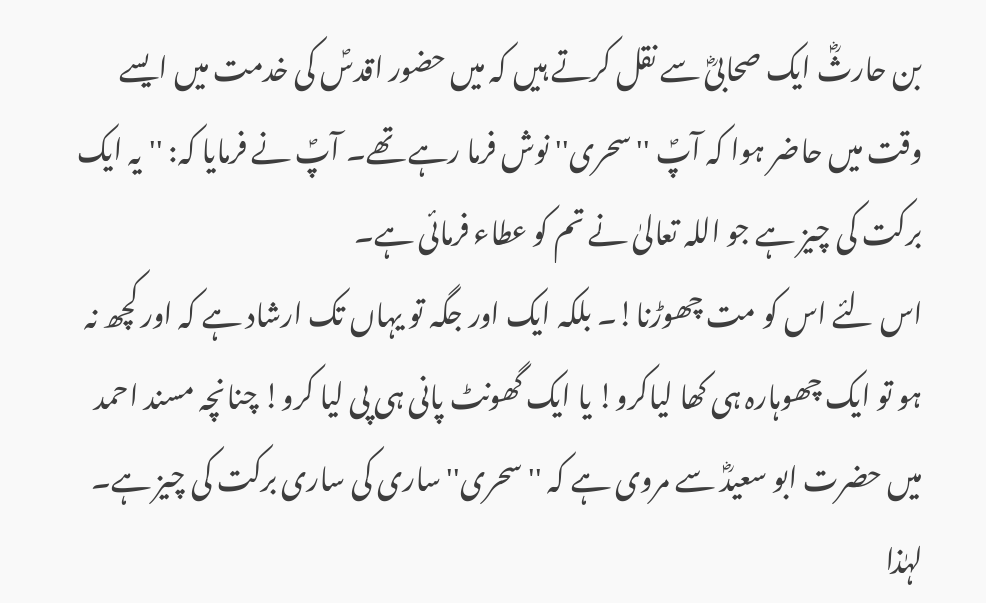بن حارثؓ ایک صحابیؓ سے نقل کرتے ہیں کہ میں حضور اقدسؐ کی خدمت میں ایسے وقت میں حاضر ہوا کہ آپؐ ''سحری'' نوش فرما رہے تھے۔ آپؐ نے فرمایا کہ: ''یہ ایک برکت کی چیز ہے جو اللہ تعالیٰ نے تم کو عطاء فرمائی ہے۔
اس لئے اس کو مت چھوڑنا!۔ بلکہ ایک اور جگہ تو یہاں تک ارشاد ہے کہ اور کچھ نہ ہو تو ایک چھوہارہ ہی کھا لیاکرو! یا ایک گھونٹ پانی ہی پی لیا کرو! چنانچہ مسند احمد میں حضرت ابو سعیدؓ سے مروی ہے کہ ''سحری'' ساری کی ساری برکت کی چیز ہے۔
لہٰذا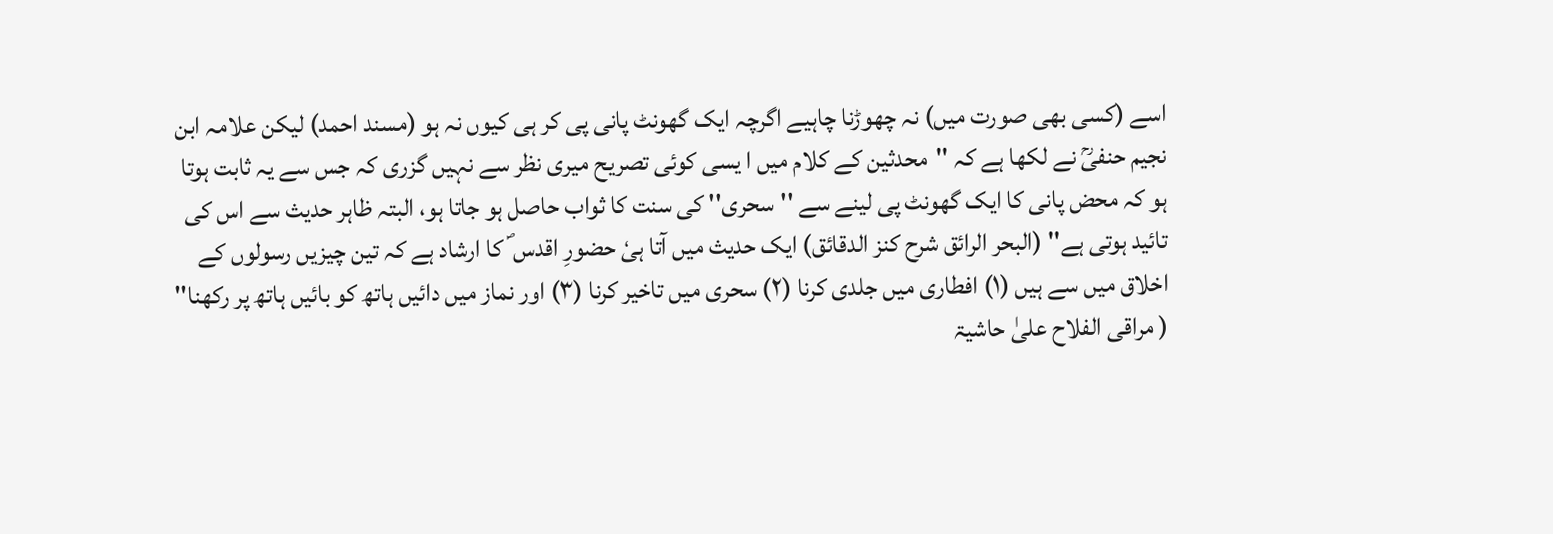اسے (کسی بھی صورت میں) نہ چھوڑنا چاہیے اگرچہ ایک گھونٹ پانی پی کر ہی کیوں نہ ہو (مسند احمد) لیکن علامہ ابن نجیم حنفیؒ نے لکھا ہے کہ ''محدثین کے کلام میں ا یسی کوئی تصریح میری نظر سے نہیں گزری کہ جس سے یہ ثابت ہوتا ہو کہ محض پانی کا ایک گھونٹ پی لینے سے ''سحری'' کی سنت کا ثواب حاصل ہو جاتا ہو، البتہ ظاہر حدیث سے اس کی تائید ہوتی ہے'' (البحر الرائق شرح کنز الدقائق) ایک حدیث میں آتا ہیٗ حضورِ اقدس ؐ کا ارشاد ہے کہ تین چیزیں رسولوں کے اخلاق میں سے ہیں (۱) افطاری میں جلدی کرنا (۲) سحری میں تاخیر کرنا (۳) اور نماز میں دائیں ہاتھ کو بائیں ہاتھ پر رکھنا'' ( مراقی الفلاح علیٰ حاشیۃ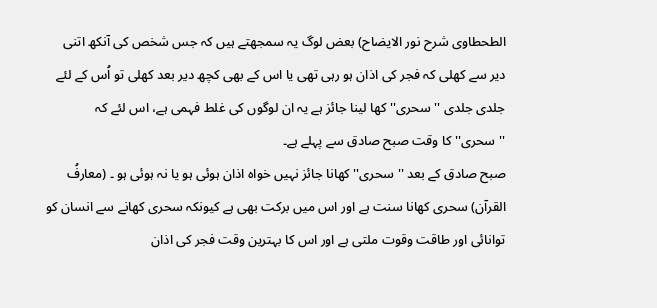الطحطاوی شرح نور الایضاح) بعض لوگ یہ سمجھتے ہیں کہ جس شخص کی آنکھ اتنی دیر سے کھلی کہ فجر کی اذان ہو رہی تھی یا اس کے بھی کچھ دیر بعد کھلی تو اُس کے لئے جلدی جلدی ''سحری'' کھا لینا جائز ہے یہ ان لوگوں کی غلط فہمی ہے، اس لئے کہ ''سحری'' کا وقت صبح صادق سے پہلے ہے۔
صبح صادق کے بعد ''سحری'' کھانا جائز نہیں خواہ اذان ہوئی ہو یا نہ ہوئی ہو ۔ (معارفُ القرآن) سحری کھانا سنت ہے اور اس میں برکت بھی ہے کیونکہ سحری کھانے سے انسان کو توانائی اور طاقت وقوت ملتی ہے اور اس کا بہترین وقت فجر کی اذان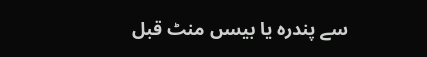سے پندرہ یا بیسں منٹ قبل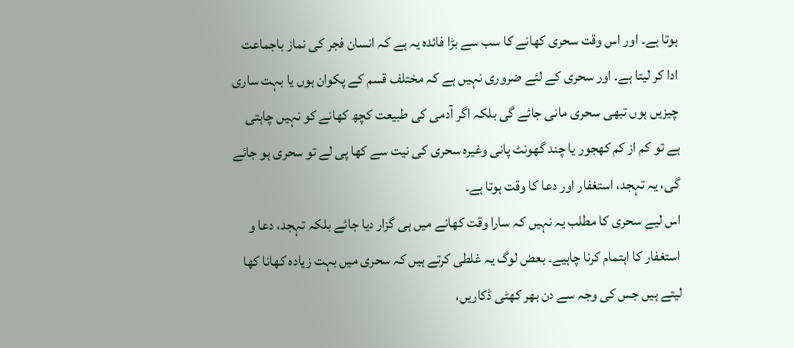ہوتا ہے۔ اور اس وقت سحری کھانے کا سب سے بڑا فائدہ یہ ہے کہ انسان فجر کی نماز باجماعت ادا کر لیتا ہے۔ اور سحری کے لئے ضروری نہیں ہے کہ مختلف قسم کے پکوان ہوں یا بہت ساری چیزیں ہوں تبھی سحری مانی جائے گی بلکہ اگر آدمی کی طبیعت کچھ کھانے کو نہیں چاہتی ہے تو کم از کم کھجور یا چند گھونٹ پانی وغیرہ سحری کی نیت سے کھا پی لے تو سحری ہو جائے گی، یہ تہجد، استغفار اور دعا کا وقت ہوتا ہے۔
اس لیے سحری کا مطلب یہ نہیں کہ سارا وقت کھانے میں ہی گزار دیا جائے بلکہ تہجد، دعا و استغفار کا اہتمام کرنا چاہیے۔ بعض لوگ یہ غلطی کرتے ہیں کہ سحری میں بہت زیادہ کھانا کھا لیتے ہیں جس کی وجہ سے دن بھر کھٹی ڈکاریں،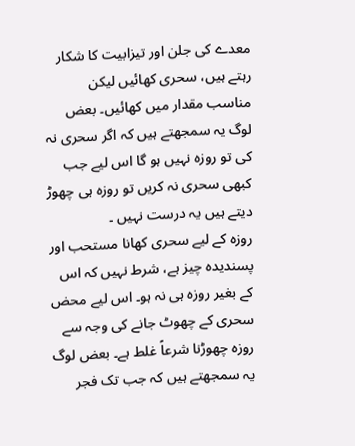معدے کی جلن اور تیزابیت کا شکار رہتے ہیں، سحری کھائیں لیکن مناسب مقدار میں کھائیں۔ بعض لوگ یہ سمجھتے ہیں کہ اگر سحری نہ کی تو روزہ نہیں ہو گا اس لیے جب کبھی سحری نہ کریں تو روزہ ہی چھوڑ دیتے ہیں یہ درست نہیں ۔
روزہ کے لیے سحری کھانا مستحب اور پسندیدہ چیز ہے، شرط نہیں کہ اس کے بغیر روزہ ہی نہ ہو۔ اس لیے محض سحری کے چھوٹ جانے کی وجہ سے روزہ چھوڑنا شرعاً غلط ہے۔ بعض لوگ یہ سمجھتے ہیں کہ جب تک فجر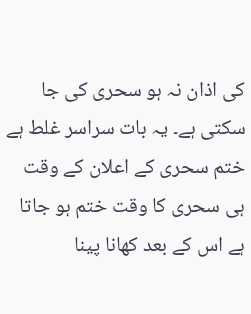کی اذان نہ ہو سحری کی جا سکتی ہے۔ یہ بات سراسر غلط ہے ختم سحری کے اعلان کے وقت ہی سحری کا وقت ختم ہو جاتا ہے اس کے بعد کھانا پینا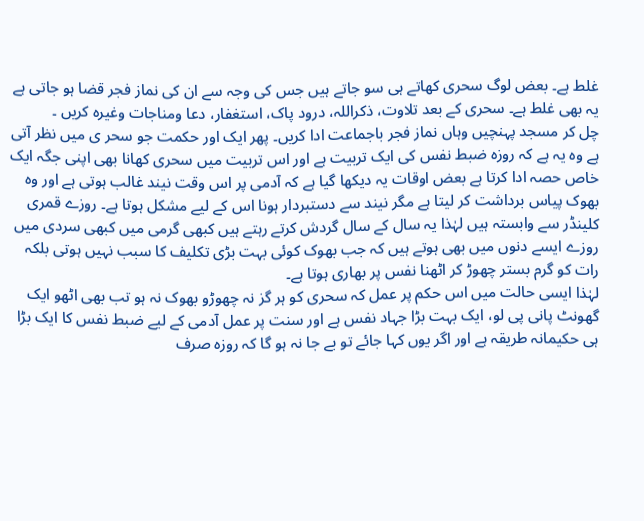غلط ہے۔ بعض لوگ سحری کھاتے ہی سو جاتے ہیں جس کی وجہ سے ان کی نماز فجر قضا ہو جاتی ہے یہ بھی غلط ہے۔ سحری کے بعد تلاوت، ذکراللہ، درود پاک، استغفار، دعا ومناجات وغیرہ کریں ۔
چل کر مسجد پہنچیں وہاں نماز فجر باجماعت ادا کریں۔ پھر ایک اور حکمت جو سحر ی میں نظر آتی ہے وہ یہ ہے کہ روزہ ضبط نفس کی ایک تربیت ہے اور اس تربیت میں سحری کھانا بھی اپنی جگہ ایک خاص حصہ ادا کرتا ہے بعض اوقات یہ دیکھا گیا ہے کہ آدمی پر اس وقت نیند غالب ہوتی ہے اور وہ بھوک پیاس برداشت کر لیتا ہے مگر نیند سے دستبردار ہونا اس کے لیے مشکل ہوتا ہے۔ روزے قمری کلینڈر سے وابستہ ہیں لہٰذا یہ سال کے سال گردش کرتے رہتے ہیں کبھی گرمی میں کبھی سردی میں روزے ایسے دنوں میں بھی ہوتے ہیں کہ جب بھوک کوئی بہت بڑی تکلیف کا سبب نہیں ہوتی بلکہ رات کو گرم بستر چھوڑ کر اٹھنا نفس پر بھاری ہوتا ہے۔
لہٰذا ایسی حالت میں اس حکم پر عمل کہ سحری کو ہر گز نہ چھوڑو بھوک نہ ہو تب بھی اٹھو ایک گھونٹ پانی پی لو، ایک بہت بڑا جہاد نفس ہے اور سنت پر عمل آدمی کے لیے ضبط نفس کا ایک بڑا ہی حکیمانہ طریقہ ہے اور اگر یوں کہا جائے تو بے جا نہ ہو گا کہ روزہ صرف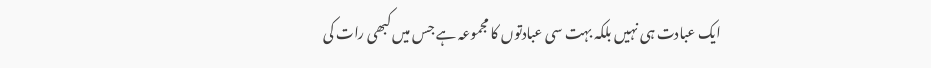ایک عبادت ہی نہیں بلکہ بہت سی عبادتوں کا مجموعہ ہے جس میں کبھی رات کی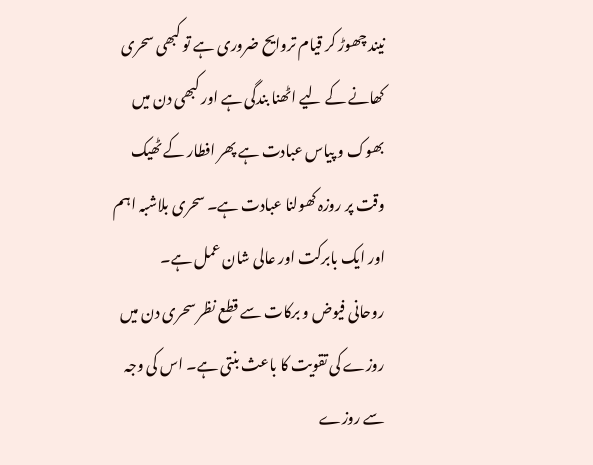نیند چھوڑ کر قیام تروایح ضروری ہے تو کبھی سحری کھانے کے لیے اٹھنا بندگی ہے اور کبھی دن میں بھوک و پیاس عبادت ہے پھر افطار کے ٹھیک وقت پر روزہ کھولنا عبادت ہے۔ سحری بلاشبہ اہم اور ایک بابرکت اور عالی شان عمل ہے۔
روحانی فیوض و برکات سے قطع نظر سحری دن میں روزے کی تقویت کا باعث بنتی ہے۔ اس کی وجہ سے روزے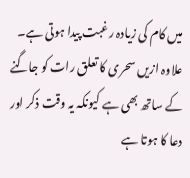میں کام کی زیادہ رغبت پیدا ہوتی ہے۔ علاوہ ازیں سحری کا تعلق رات کو جاگنے کے ساتھ بھی ہے کیونکہ یہ وقت ذکر اور دعا کا ہوتا ہے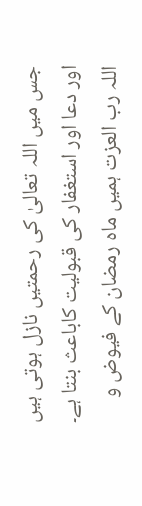جس میں اللہ تعالیٰ کی رحمتیں نازل ہوتی ہیں اور دعا اور استغفار کی قبولیت کاباعث بنتا ہے۔ اللہ رب العزت ہمیں ماہ رمضان کے فیوض و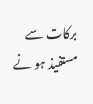برکات سے مستفیذ ہو نے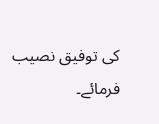کی توفیق نصیب فرمائے۔